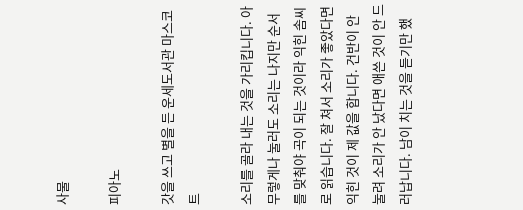사물

피아노

갓을 쓰고 별을 든 운세도서관 마스코트

소리를 골라 내는 것을 가리킵니다. 아무렇게나 눌러도 소리는 나지만 순서를 맞춰야 곡이 되는 것이라 익힌 솜씨로 읽습니다. 잘 쳐서 소리가 좋았다면 익힌 것이 제 값을 합니다. 건반이 안 눌려 소리가 안 났다면 애쓴 것이 안 드러납니다. 남이 치는 것을 듣기만 했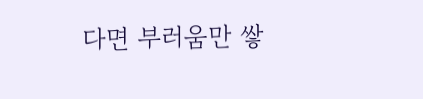다면 부러움만 쌓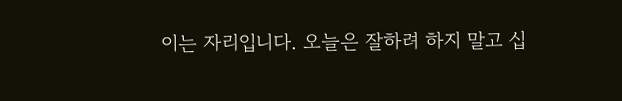이는 자리입니다. 오늘은 잘하려 하지 말고 십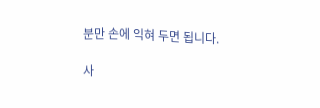분만 손에 익혀 두면 됩니다.

사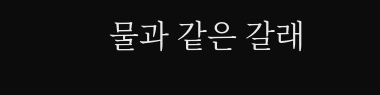물과 같은 갈래